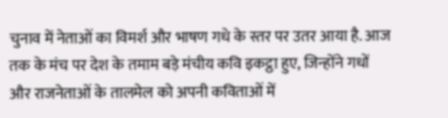चुनाव में नेताओं का विमर्श और भाषण गधे के स्तर पर उतर आया है. आज तक के मंच पर देश के तमाम बड़े मंचीय कवि इकट्ठा हुए, जिन्होंने गधों और राजनेताओं के तालमेल को अपनी कविताओं में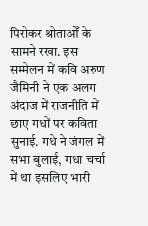पिरोकर श्रोताओँ के सामने रखा. इस सम्मेलन में कवि अरुण जैमिनी ने एक अलग अंदाज में राजनीति में छाए गधों पर कविता सुनाई. गधे ने जंगल में सभा बुलाई, गधा चर्चा में था इसलिए भारी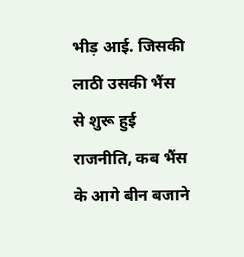भीड़ आई. जिसकी लाठी उसकी भैंस से शुरू हुई राजनीति, कब भैंस के आगे बीन बजाने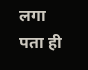लगा पता ही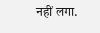नहीं लगा.